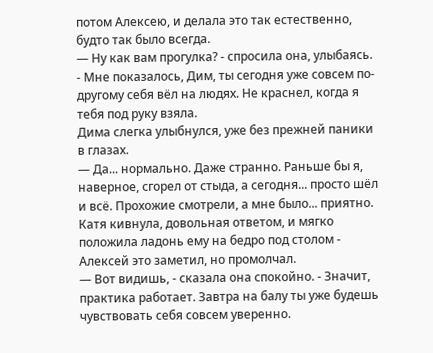потом Алексею, и делала это так естественно, будто так было всегда.
— Ну как вам прогулка? - спросила она, улыбаясь. - Мне показалось, Дим, ты сегодня уже совсем по-другому себя вёл на людях. Не краснел, когда я тебя под руку взяла.
Дима слегка улыбнулся, уже без прежней паники в глазах.
— Да... нормально. Даже странно. Раньше бы я, наверное, сгорел от стыда, а сегодня... просто шёл и всё. Прохожие смотрели, а мне было... приятно.
Катя кивнула, довольная ответом, и мягко положила ладонь ему на бедро под столом - Алексей это заметил, но промолчал.
— Вот видишь, - сказала она спокойно. - Значит, практика работает. Завтра на балу ты уже будешь чувствовать себя совсем уверенно.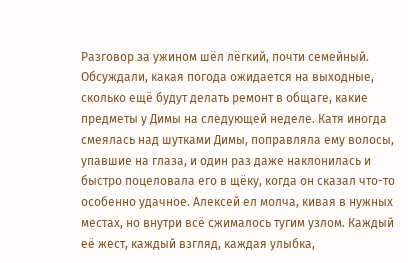Разговор за ужином шёл лёгкий, почти семейный. Обсуждали, какая погода ожидается на выходные, сколько ещё будут делать ремонт в общаге, какие предметы у Димы на следующей неделе. Катя иногда смеялась над шутками Димы, поправляла ему волосы, упавшие на глаза, и один раз даже наклонилась и быстро поцеловала его в щёку, когда он сказал что-то особенно удачное. Алексей ел молча, кивая в нужных местах, но внутри всё сжималось тугим узлом. Каждый её жест, каждый взгляд, каждая улыбка,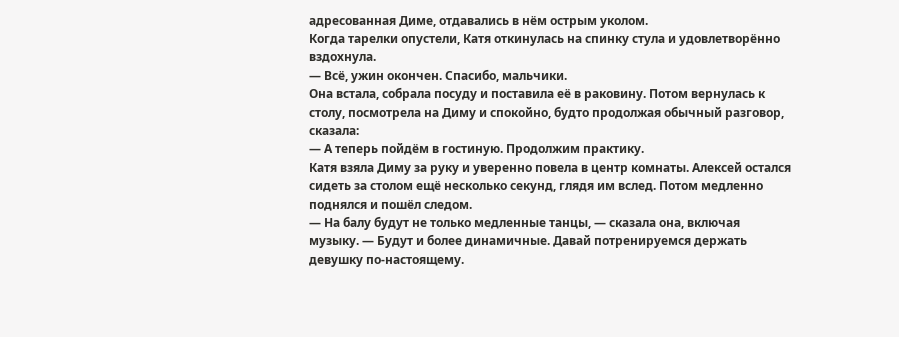адресованная Диме, отдавались в нём острым уколом.
Когда тарелки опустели, Катя откинулась на спинку стула и удовлетворённо вздохнула.
— Всё, ужин окончен. Спасибо, мальчики.
Она встала, собрала посуду и поставила её в раковину. Потом вернулась к столу, посмотрела на Диму и спокойно, будто продолжая обычный разговор, сказала:
— А теперь пойдём в гостиную. Продолжим практику.
Катя взяла Диму за руку и уверенно повела в центр комнаты. Алексей остался сидеть за столом ещё несколько секунд, глядя им вслед. Потом медленно поднялся и пошёл следом.
— На балу будут не только медленные танцы, — сказала она, включая музыку. — Будут и более динамичные. Давай потренируемся держать девушку по-настоящему.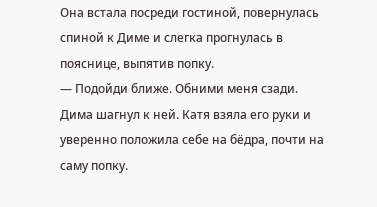Она встала посреди гостиной, повернулась спиной к Диме и слегка прогнулась в пояснице, выпятив попку.
— Подойди ближе. Обними меня сзади.
Дима шагнул к ней. Катя взяла его руки и уверенно положила себе на бёдра, почти на саму попку.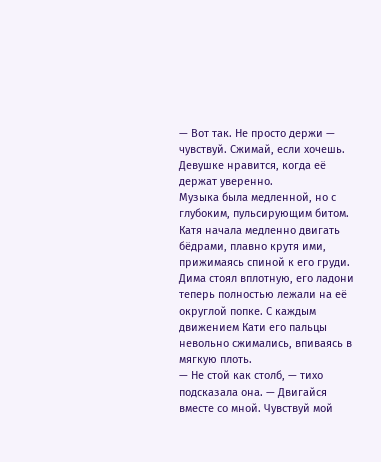— Вот так. Не просто держи — чувствуй. Сжимай, если хочешь. Девушке нравится, когда её держат уверенно.
Музыка была медленной, но с глубоким, пульсирующим битом. Катя начала медленно двигать бёдрами, плавно крутя ими, прижимаясь спиной к его груди. Дима стоял вплотную, его ладони теперь полностью лежали на её округлой попке. С каждым движением Кати его пальцы невольно сжимались, впиваясь в мягкую плоть.
— Не стой как столб, — тихо подсказала она. — Двигайся вместе со мной. Чувствуй мой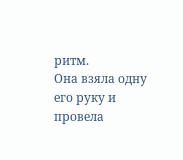ритм.
Она взяла одну его руку и провела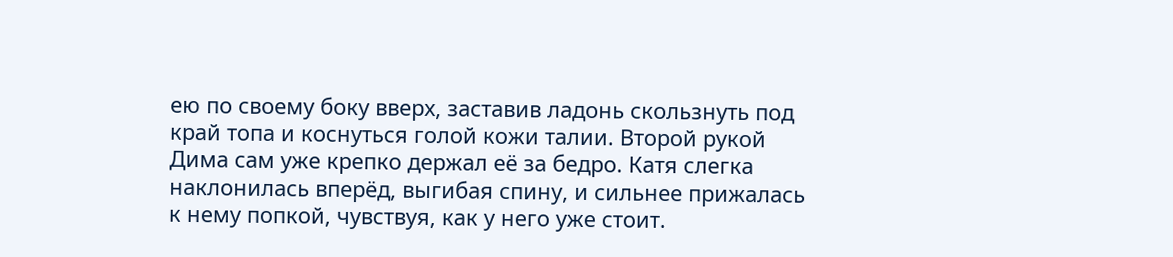ею по своему боку вверх, заставив ладонь скользнуть под край топа и коснуться голой кожи талии. Второй рукой Дима сам уже крепко держал её за бедро. Катя слегка наклонилась вперёд, выгибая спину, и сильнее прижалась к нему попкой, чувствуя, как у него уже стоит.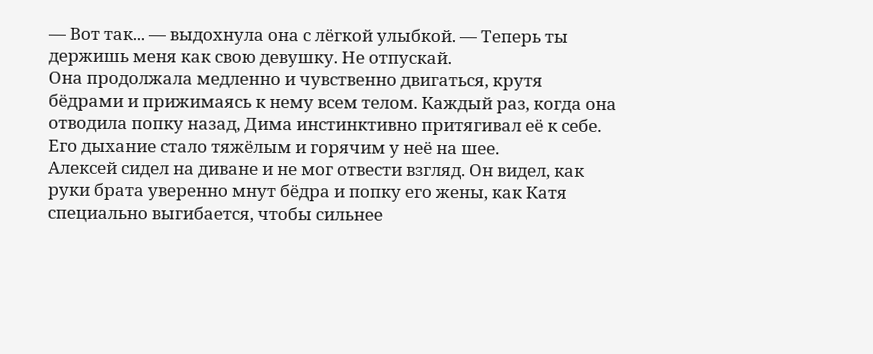— Вот так... — выдохнула она с лёгкой улыбкой. — Теперь ты держишь меня как свою девушку. Не отпускай.
Она продолжала медленно и чувственно двигаться, крутя бёдрами и прижимаясь к нему всем телом. Каждый раз, когда она отводила попку назад, Дима инстинктивно притягивал её к себе. Его дыхание стало тяжёлым и горячим у неё на шее.
Алексей сидел на диване и не мог отвести взгляд. Он видел, как руки брата уверенно мнут бёдра и попку его жены, как Катя специально выгибается, чтобы сильнее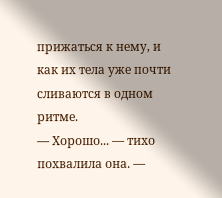прижаться к нему, и как их тела уже почти сливаются в одном ритме.
— Хорошо... — тихо похвалила она. —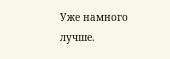Уже намного лучше.